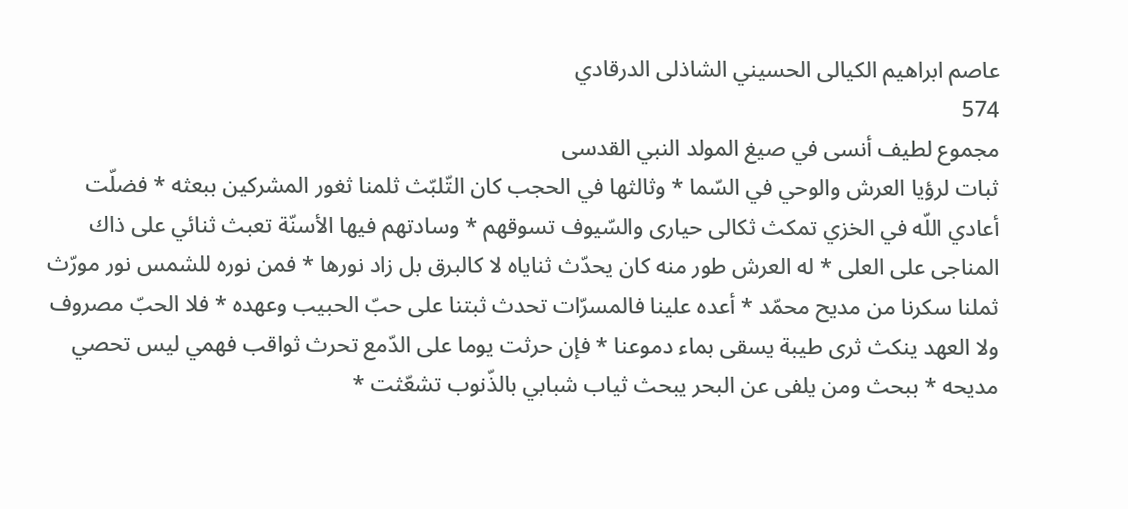عاصم ابراهيم الكيالى الحسيني الشاذلى الدرقادي
574
مجموع لطيف أنسى في صيغ المولد النبي القدسى
ثبات لرؤيا العرش والوحي في السّما * وثالثها في الحجب كان التّلبّث ثلمنا ثغور المشركين ببعثه * فضلّت أعادي اللّه في الخزي تمكث ثكالى حيارى والسّيوف تسوقهم * وسادتهم فيها الأسنّة تعبث ثنائي على ذاك المناجى على العلى * له العرش طور منه كان يحدّث ثناياه لا كالبرق بل زاد نورها * فمن نوره للشمس نور مورّث ثملنا سكرنا من مديح محمّد * أعده علينا فالمسرّات تحدث ثبتنا على حبّ الحبيب وعهده * فلا الحبّ مصروف ولا العهد ينكث ثرى طيبة يسقى بماء دموعنا * فإن حرثت يوما على الدّمع تحرث ثواقب فهمي ليس تحصي مديحه * ببحث ومن يلفى عن البحر يبحث ثياب شبابي بالذّنوب تشعّثت *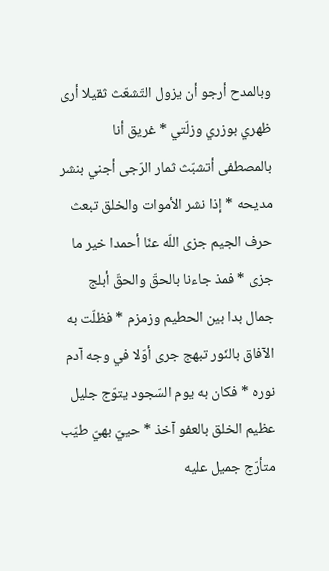وبالمدح أرجو أن يزول التّشعّث ثقيلا أرى ظهري بوزري وزلّتي * غريق أنا بالمصطفى أتشبّث ثمار الرّجى أجني بنشر مديحه * إذا نشر الأموات والخلق تبعث حرف الجيم جزى اللّه عنّا أحمدا خير ما جزى * فمذ جاءنا بالحقّ والحقّ أبلج جمال بدا بين الحطيم وزمزم * فظلّت به الآفاق بالنّور تبهج جرى أوّلا في وجه آدم نوره * فكان به يوم السّجود يتوّج جليل عظيم الخلق بالعفو آخذ * حييّ بهيّ طيّب متأرّج جميل عليه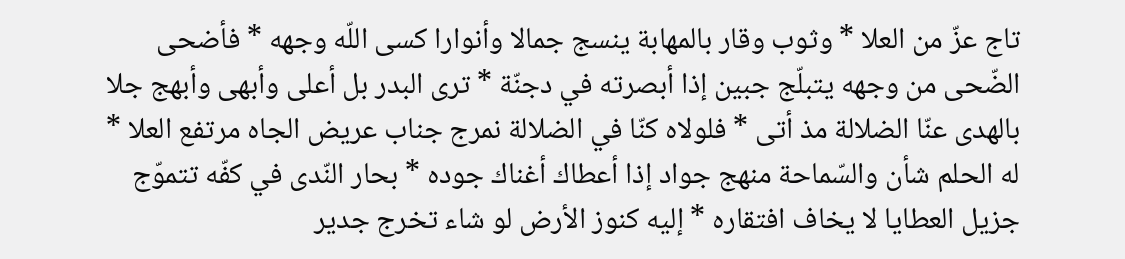تاج عزّ من العلا * وثوب وقار بالمهابة ينسج جمالا وأنوارا كسى اللّه وجهه * فأضحى الضّحى من وجهه يتبلّج جبين إذا أبصرته في دجنّة * ترى البدر بل أعلى وأبهى وأبهج جلا بالهدى عنّا الضلالة مذ أتى * فلولاه كنّا في الضلالة نمرج جناب عريض الجاه مرتفع العلا * له الحلم شأن والسّماحة منهج جواد إذا أعطاك أغناك جوده * بحار النّدى في كفّه تتموّج جزيل العطايا لا يخاف افتقاره * إليه كنوز الأرض لو شاء تخرج جدير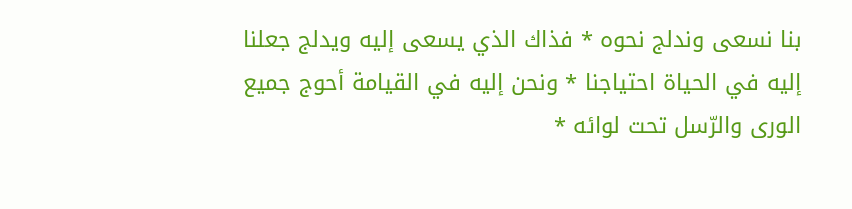بنا نسعى وندلج نحوه * فذاك الذي يسعى إليه ويدلج جعلنا إليه في الحياة احتياجنا * ونحن إليه في القيامة أحوج جميع الورى والرّسل تحت لوائه *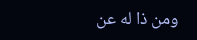ومن ذا له عن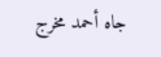جاه أحمد مخرج